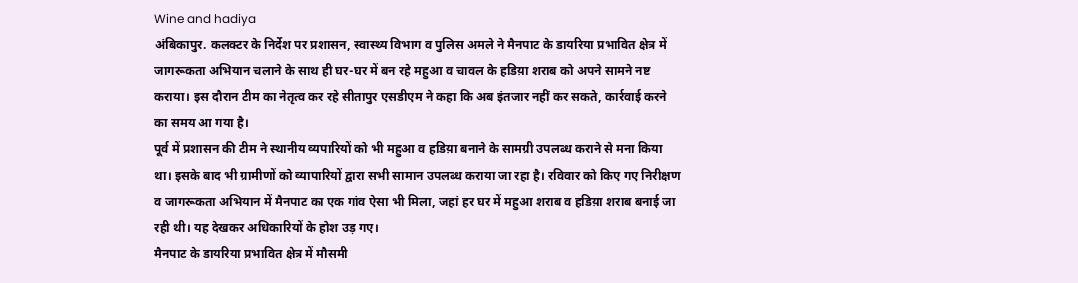Wine and hadiya
अंबिकापुर. कलक्टर के निर्देश पर प्रशासन, स्वास्थ्य विभाग व पुलिस अमले ने मैनपाट के डायरिया प्रभावित क्षेत्र में जागरूकता अभियान चलाने के साथ ही घर-घर में बन रहे महुआ व चावल के हडिय़ा शराब को अपने सामने नष्ट कराया। इस दौरान टीम का नेतृत्व कर रहे सीतापुर एसडीएम ने कहा कि अब इंतजार नहीं कर सकते, कार्रवाई करने का समय आ गया है।
पूर्व में प्रशासन की टीम ने स्थानीय व्यपारियों को भी महुआ व हडिय़ा बनाने के सामग्री उपलब्ध कराने से मना किया था। इसके बाद भी ग्रामीणों को व्यापारियों द्वारा सभी सामान उपलब्ध कराया जा रहा है। रविवार को किए गए निरीक्षण व जागरूकता अभियान में मैनपाट का एक गांव ऐसा भी मिला, जहां हर घर में महुआ शराब व हडिय़ा शराब बनाई जा रही थी। यह देखकर अधिकारियों के होश उड़ गए।
मैनपाट के डायरिया प्रभावित क्षेत्र में मौसमी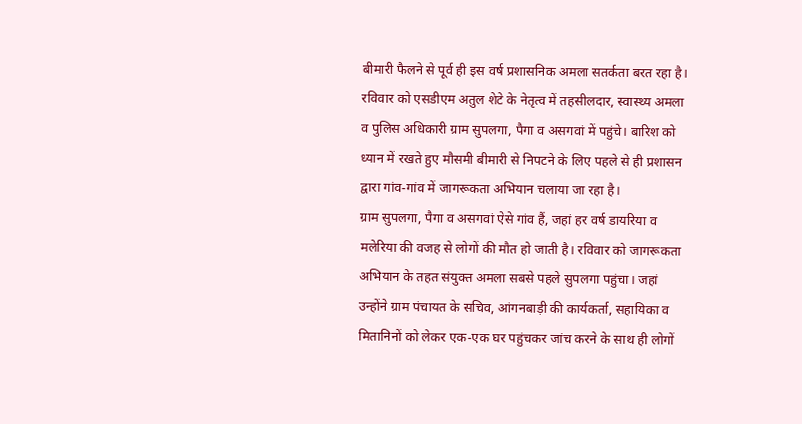बीमारी फैलने से पूर्व ही इस वर्ष प्रशासनिक अमला सतर्कता बरत रहा है। रविवार को एसडीएम अतुल शेटे के नेतृत्व में तहसीलदार, स्वास्थ्य अमला व पुलिस अधिकारी ग्राम सुपलगा, पैगा व असगवां में पहुंचे। बारिश को ध्यान में रखते हुए मौसमी बीमारी से निपटने के लिए पहले से ही प्रशासन द्वारा गांव-गांव में जागरूकता अभियान चलाया जा रहा है।
ग्राम सुपलगा, पैगा व असगवां ऐसे गांव हैं, जहां हर वर्ष डायरिया व मलेरिया की वजह से लोगों की मौत हो जाती है। रविवार को जागरूकता अभियान के तहत संयुक्त अमला सबसे पहले सुपलगा पहुंचा। जहां उन्होंने ग्राम पंचायत के सचिव, आंगनबाड़ी की कार्यकर्ता, सहायिका व मितानिनों को लेकर एक-एक घर पहुंचकर जांच करने के साथ ही लोगों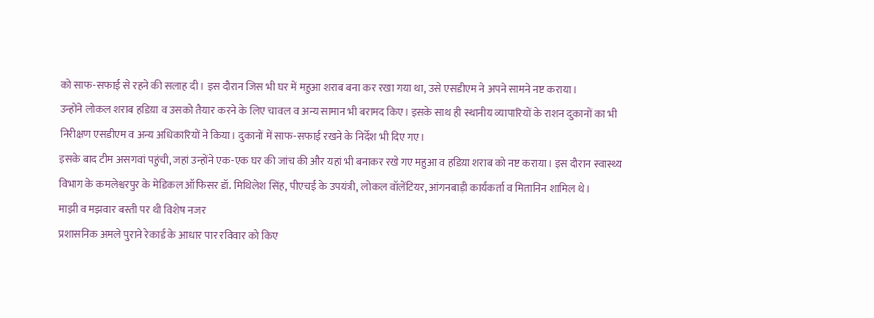को साफ-सफाई से रहने की सलाह दी। इस दौरान जिस भी घर में महुआ शराब बना कर रखा गया था, उसे एसडीएम ने अपने सामने नष्ट कराया।
उन्होंने लोकल शराब हडिय़ा व उसको तैयार करने के लिए चावल व अन्य सामान भी बरामद किए। इसके साथ ही स्थानीय व्यापारियों के राशन दुकानों का भी निरीक्षण एसडीएम व अन्य अधिकारियों ने किया। दुकानों में साफ-सफाई रखने के निर्देश भी दिए गए।
इसके बाद टीम असगवां पहुंची, जहां उन्होंने एक-एक घर की जांच की और यहां भी बनाकर रखे गए महुआ व हडिय़ा शराब को नष्ट कराया। इस दौरान स्वास्थ्य विभाग के कमलेश्वरपुर के मेडिकल ऑफिसर डॉ. मिथिलेश सिंह, पीएचई के उपयंत्री, लोकल वॉलेंटियर, आंगनबाड़ी कार्यकर्ता व मितानिन शामिल थे।
माझी व मझवार बस्ती पर थी विशेष नजर
प्रशासनिक अमले पुराने रेकार्ड के आधार पार रविवार को किए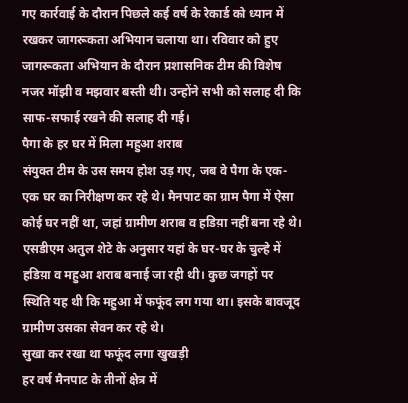गए कार्रवाई के दौरान पिछले कई वर्ष के रेकार्ड को ध्यान में रखकर जागरूकता अभियान चलाया था। रविवार को हुए जागरूकता अभियान के दौरान प्रशासनिक टीम की विशेष नजर मॉझी व मझवार बस्ती थी। उन्होंने सभी को सलाह दी कि साफ-सफाई रखने की सलाह दी गई।
पैगा के हर घर में मिला महुआ शराब
संयुक्त टीम के उस समय होश उड़ गए, जब वे पैगा के एक-एक घर का निरीक्षण कर रहे थे। मैनपाट का ग्राम पैगा में ऐसा कोई घर नहीं था, जहां ग्रामीण शराब व हडिय़ा नहीं बना रहे थे। एसडीएम अतुल शेटे के अनुसार यहां के घर-घर के चुल्हे में हडिय़ा व महुआ शराब बनाई जा रही थी। कुछ जगहों पर स्थिति यह थी कि महुआ में फफूंद लग गया था। इसके बावजूद ग्रामीण उसका सेवन कर रहे थे।
सुखा कर रखा था फफूंद लगा खुखड़ी
हर वर्ष मैनपाट के तीनों क्षेत्र में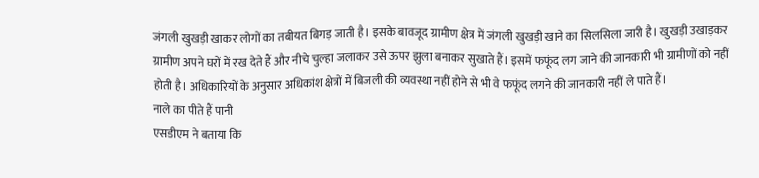जंगली खुखड़ी खाकर लोगों का तबीयत बिगड़ जाती है। इसके बावजूद ग्रामीण क्षेत्र में जंगली खुखड़ी खाने का सिलसिला जारी है। खुखड़ी उखाड़कर ग्रामीण अपने घरों में रख देते हैं और नीचे चुल्हा जलाकर उसे ऊपर झुला बनाकर सुखाते हैं। इसमें फफूंद लग जाने की जानकारी भी ग्रामीणों को नहीं होती है। अधिकारियों के अनुसार अधिकांश क्षेत्रों में बिजली की व्यवस्था नहीं होने से भी वे फफूंद लगने की जानकारी नहीं ले पाते हैं।
नाले का पीते हैं पानी
एसडीएम ने बताया कि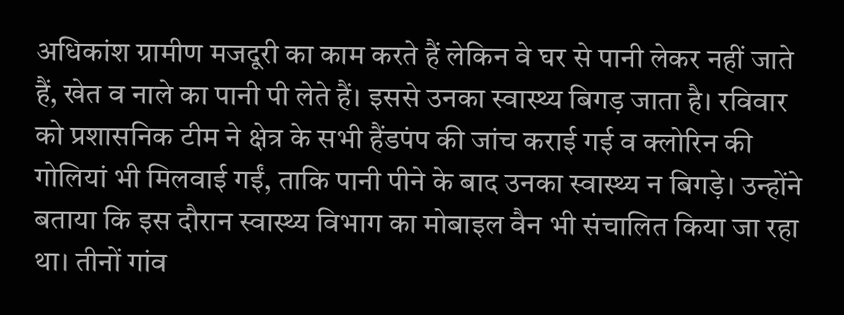अधिकांश ग्रामीण मजदूरी का काम करते हैं लेकिन वे घर से पानी लेकर नहीं जाते हैं, खेत व नाले का पानी पी लेते हैं। इससे उनका स्वास्थ्य बिगड़ जाता है। रविवार को प्रशासनिक टीम ने क्षेत्र के सभी हैंडपंप की जांच कराई गई व क्लोरिन की गोलियां भी मिलवाई गईं, ताकि पानी पीने के बाद उनका स्वास्थ्य न बिगड़े। उन्होंने बताया कि इस दौरान स्वास्थ्य विभाग का मोबाइल वैन भी संचालित किया जा रहा था। तीनों गांव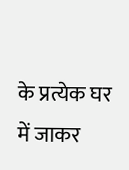के प्रत्येक घर में जाकर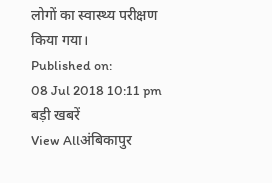लोगों का स्वास्थ्य परीक्षण किया गया।
Published on:
08 Jul 2018 10:11 pm
बड़ी खबरें
View Allअंबिकापुर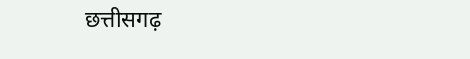छत्तीसगढ़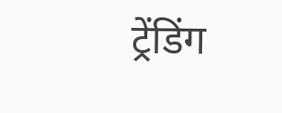ट्रेंडिंग